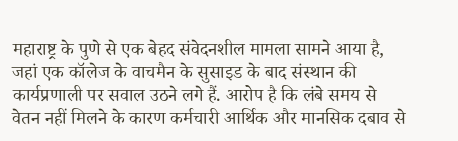महाराष्ट्र के पुणे से एक बेहद संवेदनशील मामला सामने आया है, जहां एक कॉलेज के वाचमैन के सुसाइड के बाद संस्थान की कार्यप्रणाली पर सवाल उठने लगे हैं. आरोप है कि लंबे समय से वेतन नहीं मिलने के कारण कर्मचारी आर्थिक और मानसिक दबाव से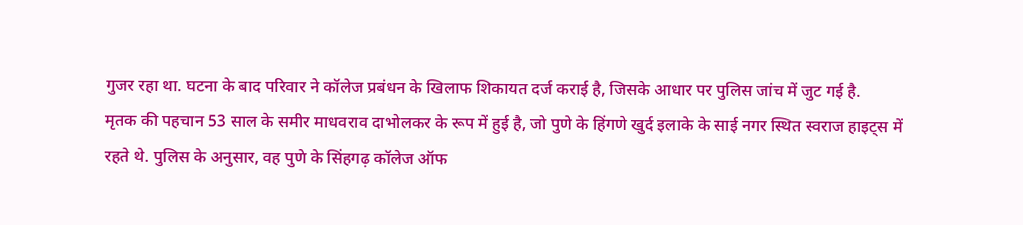गुजर रहा था. घटना के बाद परिवार ने कॉलेज प्रबंधन के खिलाफ शिकायत दर्ज कराई है, जिसके आधार पर पुलिस जांच में जुट गई है.
मृतक की पहचान 53 साल के समीर माधवराव दाभोलकर के रूप में हुई है, जो पुणे के हिंगणे खुर्द इलाके के साई नगर स्थित स्वराज हाइट्स में रहते थे. पुलिस के अनुसार, वह पुणे के सिंहगढ़ कॉलेज ऑफ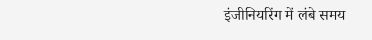इंजीनियरिंग में लंबे समय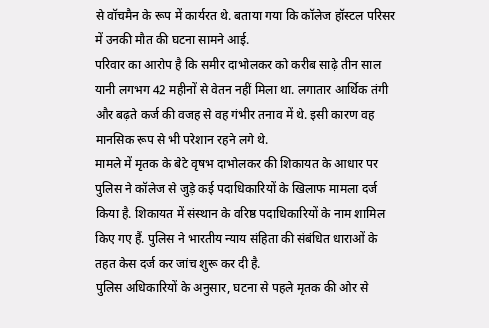से वॉचमैन के रूप में कार्यरत थे. बताया गया कि कॉलेज हॉस्टल परिसर में उनकी मौत की घटना सामने आई.
परिवार का आरोप है कि समीर दाभोलकर को करीब साढ़े तीन साल यानी लगभग 42 महीनों से वेतन नहीं मिला था. लगातार आर्थिक तंगी और बढ़ते कर्ज की वजह से वह गंभीर तनाव में थे. इसी कारण वह मानसिक रूप से भी परेशान रहने लगे थे.
मामले में मृतक के बेटे वृषभ दाभोलकर की शिकायत के आधार पर पुलिस ने कॉलेज से जुड़े कई पदाधिकारियों के खिलाफ मामला दर्ज किया है. शिकायत में संस्थान के वरिष्ठ पदाधिकारियों के नाम शामिल किए गए हैं. पुलिस ने भारतीय न्याय संहिता की संबंधित धाराओं के तहत केस दर्ज कर जांच शुरू कर दी है.
पुलिस अधिकारियों के अनुसार, घटना से पहले मृतक की ओर से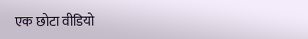एक छोटा वीडियो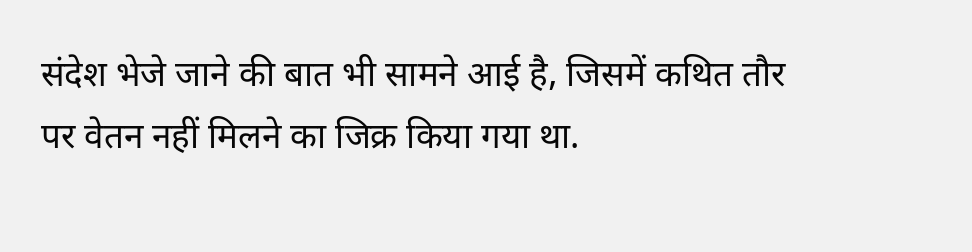संदेश भेजे जाने की बात भी सामने आई है, जिसमें कथित तौर पर वेतन नहीं मिलने का जिक्र किया गया था.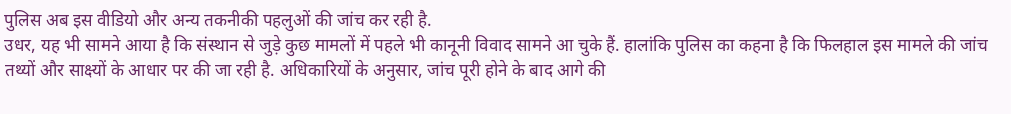पुलिस अब इस वीडियो और अन्य तकनीकी पहलुओं की जांच कर रही है.
उधर, यह भी सामने आया है कि संस्थान से जुड़े कुछ मामलों में पहले भी कानूनी विवाद सामने आ चुके हैं. हालांकि पुलिस का कहना है कि फिलहाल इस मामले की जांच तथ्यों और साक्ष्यों के आधार पर की जा रही है. अधिकारियों के अनुसार, जांच पूरी होने के बाद आगे की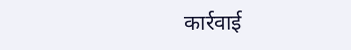कार्रवाई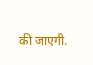की जाएगी.